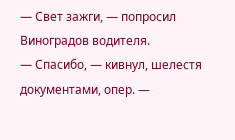— Свет зажги, — попросил Виноградов водителя.
— Спасибо, — кивнул, шелестя документами, опер. —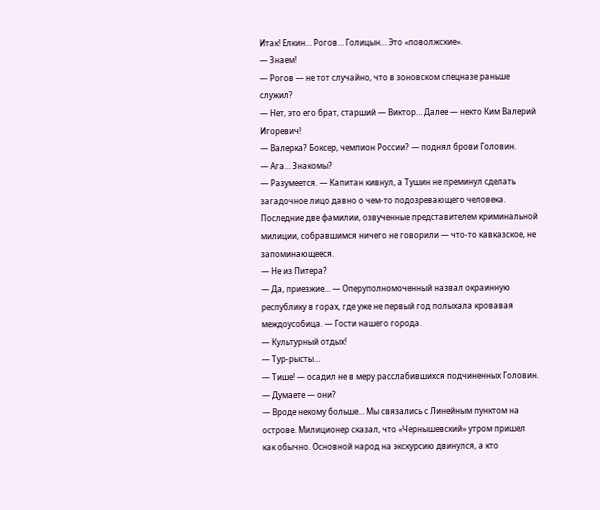Итак! Елкин… Рогов… Голицын… Это «поволжские».
— Знаем!
— Рогов — не тот случайно, что в зоновском спецназе раньше служил?
— Нет, это его брат, старший — Виктор… Далее — некто Ким Валерий Игоревич!
— Валерка? Боксер, чемпион России? — поднял брови Головин.
— Ага… Знакомы?
— Разумеется. — Капитан кивнул, а Тушин не преминул сделать загадочное лицо давно о чем-то подозревающего человека.
Последние две фамилии, озвученные представителем криминальной милиции, собравшимся ничего не говорили — что-то кавказское, не запоминающееся.
— Не из Питера?
— Да, приезжие… — Оперуполномоченный назвал окраинную республику в горах, где уже не первый год полыхала кровавая междоусобица. — Гости нашего города.
— Культурный отдых!
— Тур-рысты…
— Тише! — осадил не в меру расслабившихся подчиненных Головин. — Думаете — они?
— Вроде некому больше… Мы связались с Линейным пунктом на острове. Милиционер сказал, что «Чернышевский» утром пришел как обычно. Основной народ на экскурсию двинулся, а кто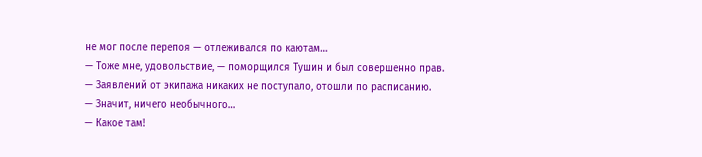не мог после перепоя — отлеживался по каютам…
— Тоже мне, удовольствие, — поморщился Тушин и был совершенно прав.
— Заявлений от экипажа никаких не поступало, отошли по расписанию.
— Значит, ничего необычного…
— Какое там!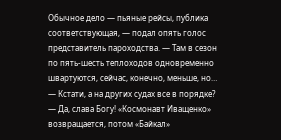Обычное дело — пьяные рейсы, публика соответствующая, — подал опять голос представитель пароходства. — Там в сезон по пять-шесть теплоходов одновременно швартуются, сейчас, конечно, меньше, но…
— Кстати, а на других судах все в порядке?
— Да, слава Богу! «Космонавт Иващенко» возвращается, потом «Байкал»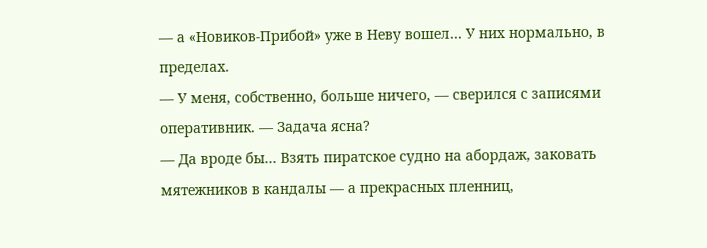— а «Новиков-Прибой» уже в Неву вошел… У них нормально, в пределах.
— У меня, собственно, больше ничего, — сверился с записями оперативник. — Задача ясна?
— Да вроде бы… Взять пиратское судно на абордаж, заковать мятежников в кандалы — а прекрасных пленниц,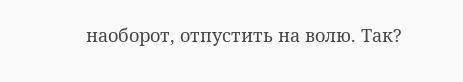наоборот, отпустить на волю. Так?